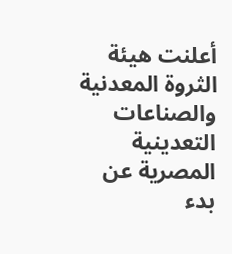أعلنت هيئة الثروة المعدنية والصناعات التعدينية المصرية عن بدء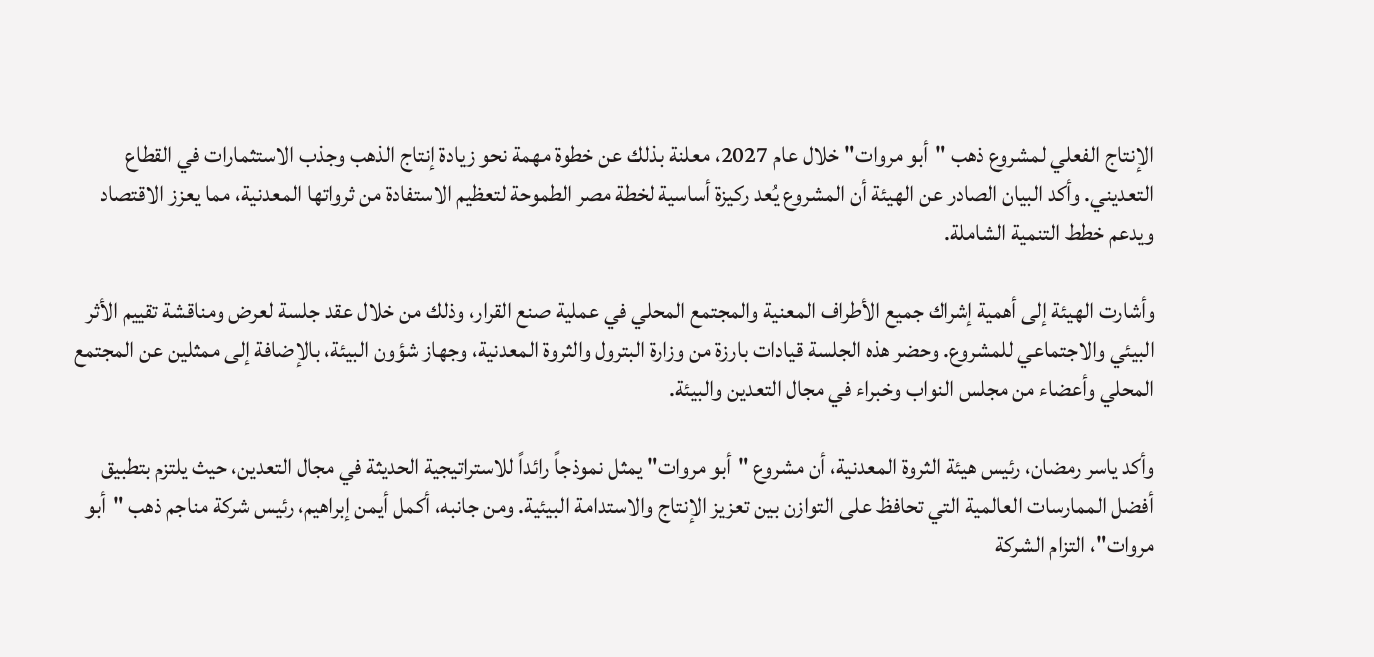الإنتاج الفعلي لمشروع ذهب "أبو مروات" خلال عام 2027، معلنة بذلك عن خطوة مهمة نحو زيادة إنتاج الذهب وجذب الاستثمارات في القطاع التعديني. وأكد البيان الصادر عن الهيئة أن المشروع يُعد ركيزة أساسية لخطة مصر الطموحة لتعظيم الاستفادة من ثرواتها المعدنية، مما يعزز الاقتصاد ويدعم خطط التنمية الشاملة.

وأشارت الهيئة إلى أهمية إشراك جميع الأطراف المعنية والمجتمع المحلي في عملية صنع القرار، وذلك من خلال عقد جلسة لعرض ومناقشة تقييم الأثر البيئي والاجتماعي للمشروع. وحضر هذه الجلسة قيادات بارزة من وزارة البترول والثروة المعدنية، وجهاز شؤون البيئة، بالإضافة إلى ممثلين عن المجتمع المحلي وأعضاء من مجلس النواب وخبراء في مجال التعدين والبيئة.

وأكد ياسر رمضان، رئيس هيئة الثروة المعدنية، أن مشروع "أبو مروات" يمثل نموذجاً رائداً للاستراتيجية الحديثة في مجال التعدين، حيث يلتزم بتطبيق أفضل الممارسات العالمية التي تحافظ على التوازن بين تعزيز الإنتاج والاستدامة البيئية. ومن جانبه، أكمل أيمن إبراهيم، رئيس شركة مناجم ذهب "أبو مروات"، التزام الشركة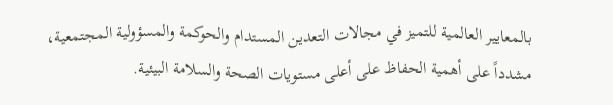بالمعايير العالمية للتميز في مجالات التعدين المستدام والحوكمة والمسؤولية المجتمعية، مشدداً على أهمية الحفاظ على أعلى مستويات الصحة والسلامة البيئية.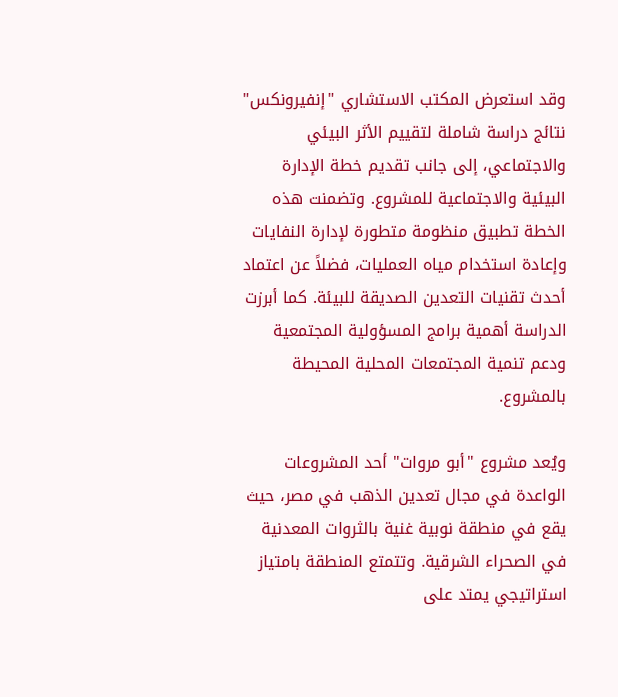وقد استعرض المكتب الاستشاري "إنفيرونكس" نتائج دراسة شاملة لتقييم الأثر البيئي والاجتماعي، إلى جانب تقديم خطة الإدارة البيئية والاجتماعية للمشروع. وتضمنت هذه الخطة تطبيق منظومة متطورة لإدارة النفايات وإعادة استخدام مياه العمليات، فضلاً عن اعتماد أحدث تقنيات التعدين الصديقة للبيئة. كما أبرزت الدراسة أهمية برامج المسؤولية المجتمعية ودعم تنمية المجتمعات المحلية المحيطة بالمشروع.

ويُعد مشروع "أبو مروات" أحد المشروعات الواعدة في مجال تعدين الذهب في مصر، حيث يقع في منطقة نوبية غنية بالثروات المعدنية في الصحراء الشرقية. وتتمتع المنطقة بامتياز استراتيجي يمتد على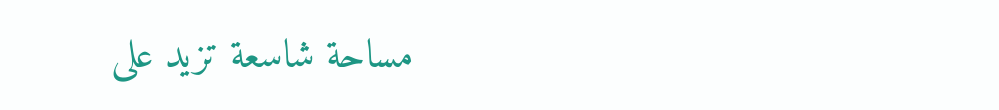مساحة شاسعة تزيد على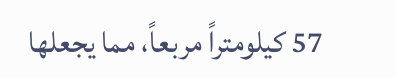57 كيلومتراً مربعاً، مما يجعلها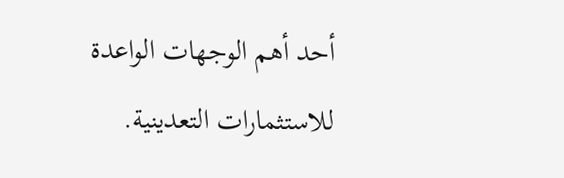أحد أهم الوجهات الواعدة للاستثمارات التعدينية.